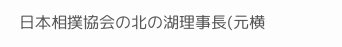日本相撲協会の北の湖理事長(元横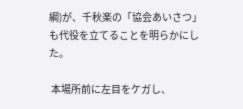綱)が、千秋楽の「協会あいさつ」も代役を立てることを明らかにした。

 本場所前に左目をケガし、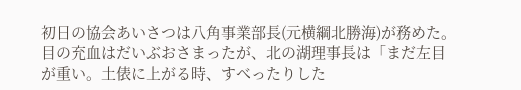初日の協会あいさつは八角事業部長(元横綱北勝海)が務めた。目の充血はだいぶおさまったが、北の湖理事長は「まだ左目が重い。土俵に上がる時、すべったりした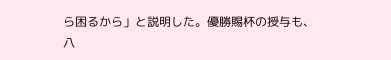ら困るから」と説明した。優勝賜杯の授与も、八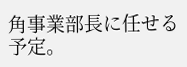角事業部長に任せる予定。